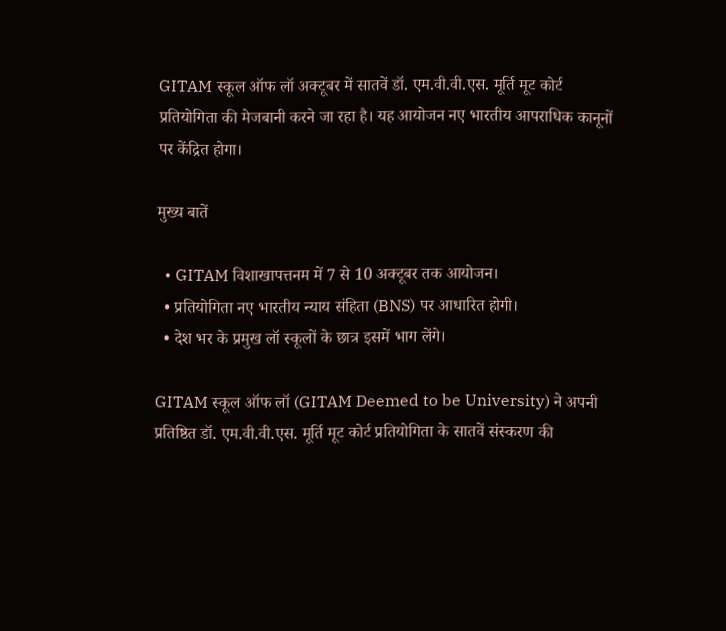GITAM स्कूल ऑफ लॉ अक्टूबर में सातवें डॉ. एम.वी.वी.एस. मूर्ति मूट कोर्ट प्रतियोगिता की मेजबानी करने जा रहा है। यह आयोजन नए भारतीय आपराधिक कानूनों पर केंद्रित होगा।

मुख्य बातें

  • GITAM विशाखापत्तनम में 7 से 10 अक्टूबर तक आयोजन।
  • प्रतियोगिता नए भारतीय न्याय संहिता (BNS) पर आधारित होगी।
  • देश भर के प्रमुख लॉ स्कूलों के छात्र इसमें भाग लेंगे।

GITAM स्कूल ऑफ लॉ (GITAM Deemed to be University) ने अपनी प्रतिष्ठित डॉ. एम.वी.वी.एस. मूर्ति मूट कोर्ट प्रतियोगिता के सातवें संस्करण की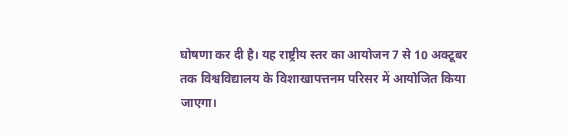घोषणा कर दी है। यह राष्ट्रीय स्तर का आयोजन 7 से 10 अक्टूबर तक विश्वविद्यालय के विशाखापत्तनम परिसर में आयोजित किया जाएगा।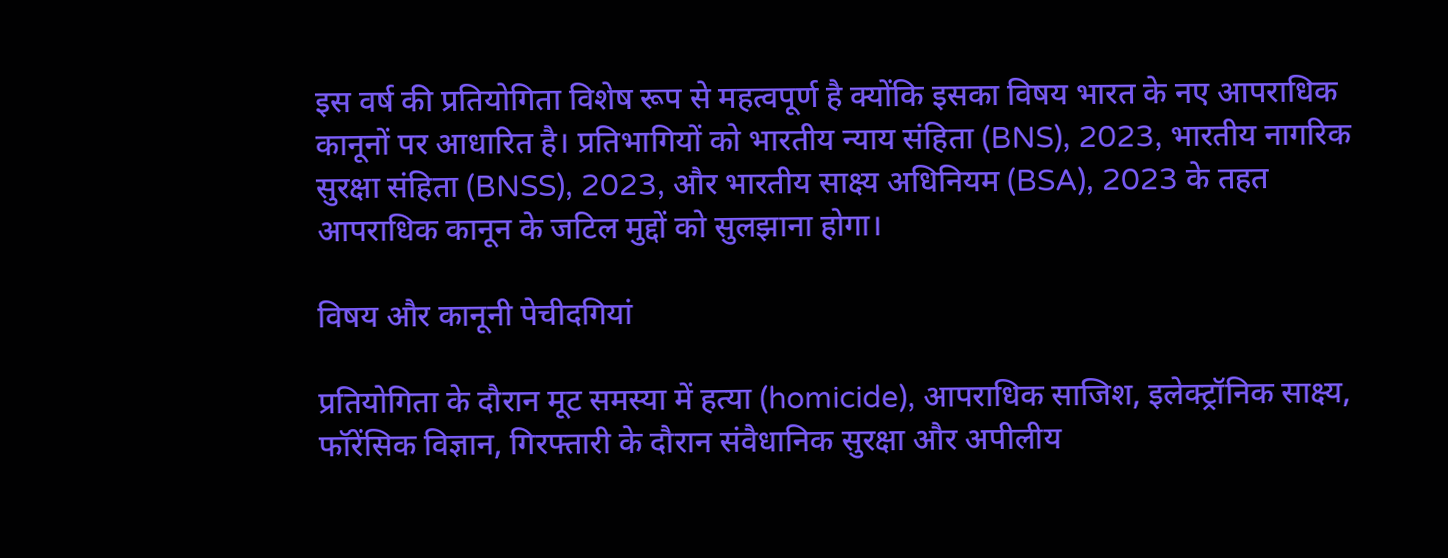इस वर्ष की प्रतियोगिता विशेष रूप से महत्वपूर्ण है क्योंकि इसका विषय भारत के नए आपराधिक कानूनों पर आधारित है। प्रतिभागियों को भारतीय न्याय संहिता (BNS), 2023, भारतीय नागरिक सुरक्षा संहिता (BNSS), 2023, और भारतीय साक्ष्य अधिनियम (BSA), 2023 के तहत आपराधिक कानून के जटिल मुद्दों को सुलझाना होगा।

विषय और कानूनी पेचीदगियां

प्रतियोगिता के दौरान मूट समस्या में हत्या (homicide), आपराधिक साजिश, इलेक्ट्रॉनिक साक्ष्य, फॉरेंसिक विज्ञान, गिरफ्तारी के दौरान संवैधानिक सुरक्षा और अपीलीय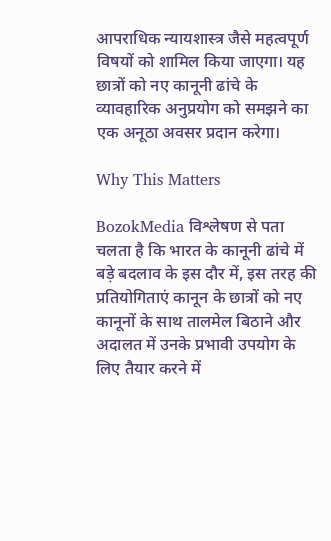आपराधिक न्यायशास्त्र जैसे महत्वपूर्ण विषयों को शामिल किया जाएगा। यह छात्रों को नए कानूनी ढांचे के व्यावहारिक अनुप्रयोग को समझने का एक अनूठा अवसर प्रदान करेगा।

Why This Matters

BozokMedia विश्लेषण से पता चलता है कि भारत के कानूनी ढांचे में बड़े बदलाव के इस दौर में, इस तरह की प्रतियोगिताएं कानून के छात्रों को नए कानूनों के साथ तालमेल बिठाने और अदालत में उनके प्रभावी उपयोग के लिए तैयार करने में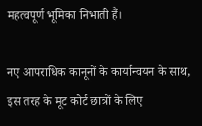महत्वपूर्ण भूमिका निभाती हैं।

नए आपराधिक कानूनों के कार्यान्वयन के साथ, इस तरह के मूट कोर्ट छात्रों के लिए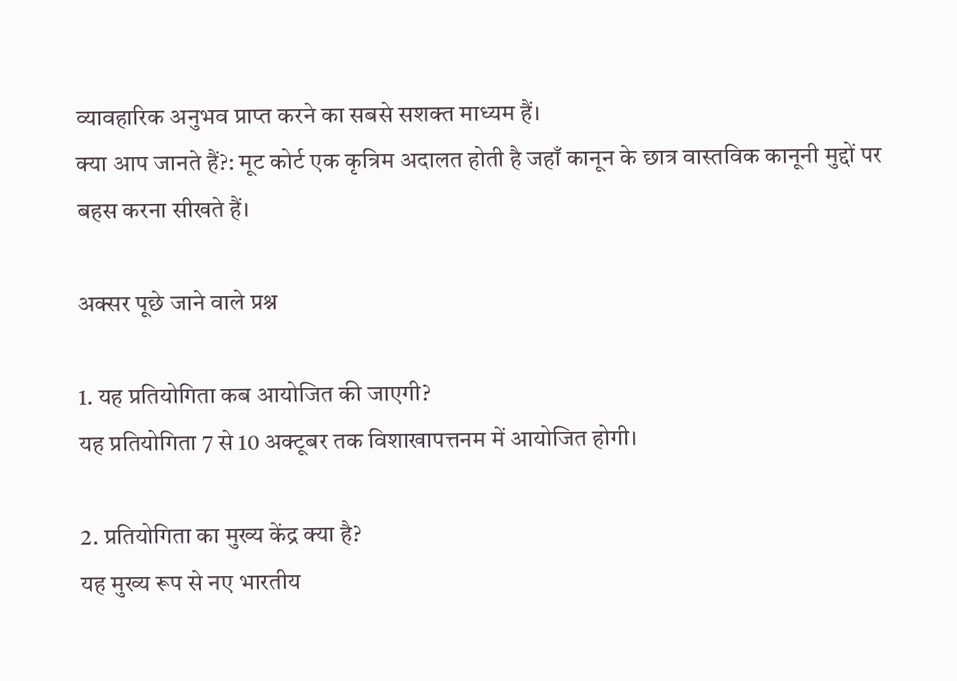व्यावहारिक अनुभव प्राप्त करने का सबसे सशक्त माध्यम हैं।
क्या आप जानते हैं?: मूट कोर्ट एक कृत्रिम अदालत होती है जहाँ कानून के छात्र वास्तविक कानूनी मुद्दों पर बहस करना सीखते हैं।

अक्सर पूछे जाने वाले प्रश्न

1. यह प्रतियोगिता कब आयोजित की जाएगी?
यह प्रतियोगिता 7 से 10 अक्टूबर तक विशाखापत्तनम में आयोजित होगी।

2. प्रतियोगिता का मुख्य केंद्र क्या है?
यह मुख्य रूप से नए भारतीय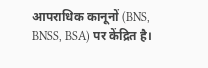आपराधिक कानूनों (BNS, BNSS, BSA) पर केंद्रित है।